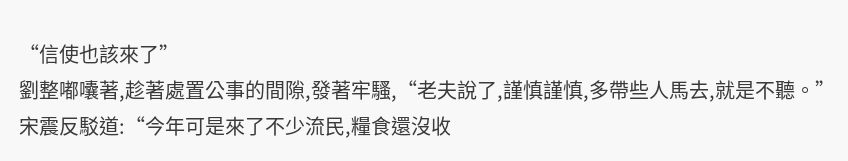“信使也該來了”
劉整嘟囔著,趁著處置公事的間隙,發著牢騷,“老夫說了,謹慎謹慎,多帶些人馬去,就是不聽。”
宋震反駁道:“今年可是來了不少流民,糧食還沒收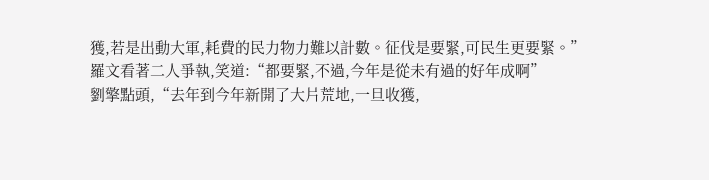獲,若是出動大軍,耗費的民力物力難以計數。征伐是要緊,可民生更要緊。”
羅文看著二人爭執,笑道:“都要緊,不過,今年是從未有過的好年成啊”
劉擎點頭,“去年到今年新開了大片荒地,一旦收獲,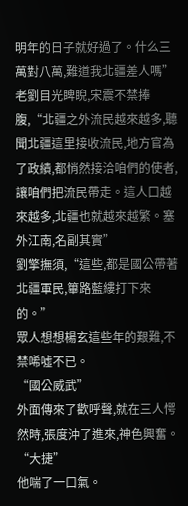明年的日子就好過了。什么三萬對八萬,難道我北疆差人嗎”
老劉目光睥睨,宋震不禁捧腹,“北疆之外流民越來越多,聽聞北疆這里接收流民,地方官為了政績,都悄然接洽咱們的使者,讓咱們把流民帶走。這人口越來越多,北疆也就越來越繁。塞外江南,名副其實”
劉擎撫須,“這些,都是國公帶著北疆軍民,篳路藍縷打下來的。”
眾人想想楊玄這些年的艱難,不禁唏噓不已。
“國公威武”
外面傳來了歡呼聲,就在三人愕然時,張度沖了進來,神色興奮。
“大捷”
他喘了一口氣。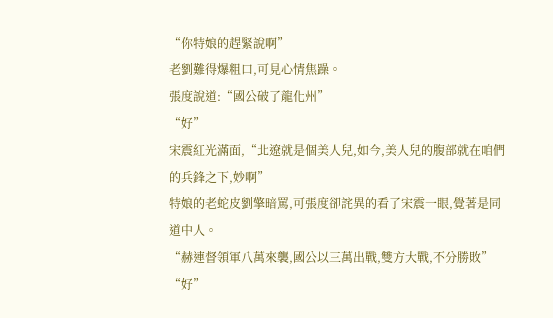“你特娘的趕緊說啊”
老劉難得爆粗口,可見心情焦躁。
張度說道:“國公破了龍化州”
“好”
宋震紅光滿面,“北遼就是個美人兒,如今,美人兒的腹部就在咱們的兵鋒之下,妙啊”
特娘的老蛇皮劉擎暗罵,可張度卻詫異的看了宋震一眼,覺著是同道中人。
“赫連督領軍八萬來襲,國公以三萬出戰,雙方大戰,不分勝敗”
“好”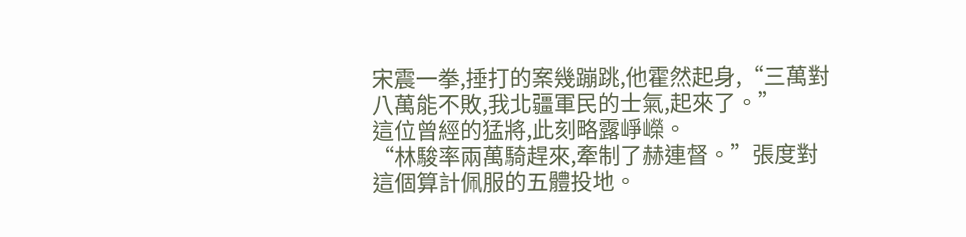宋震一拳,捶打的案幾蹦跳,他霍然起身,“三萬對八萬能不敗,我北疆軍民的士氣,起來了。”
這位曾經的猛將,此刻略露崢嶸。
“林駿率兩萬騎趕來,牽制了赫連督。”張度對這個算計佩服的五體投地。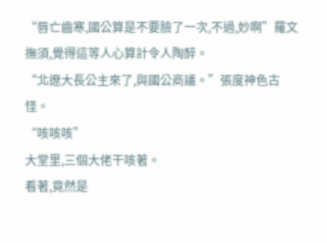“唇亡齒寒,國公算是不要臉了一次,不過,妙啊”羅文撫須,覺得這等人心算計令人陶醉。
“北遼大長公主來了,與國公商議。”張度神色古怪。
“咳咳咳”
大堂里,三個大佬干咳著。
看著,竟然是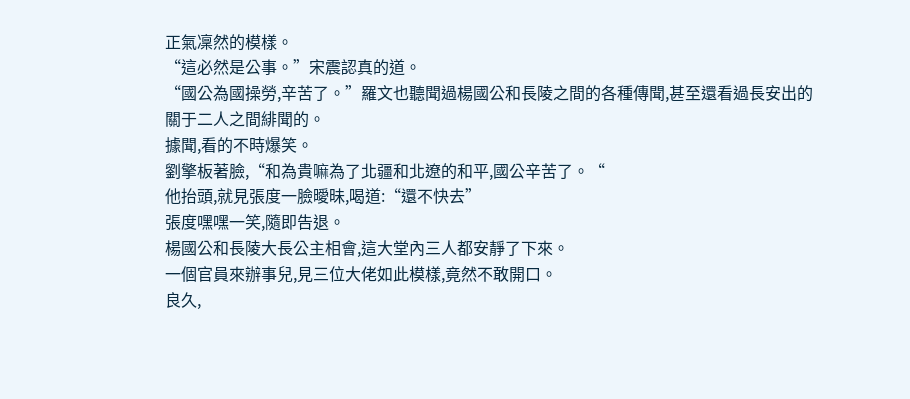正氣凜然的模樣。
“這必然是公事。”宋震認真的道。
“國公為國操勞,辛苦了。”羅文也聽聞過楊國公和長陵之間的各種傳聞,甚至還看過長安出的關于二人之間緋聞的。
據聞,看的不時爆笑。
劉擎板著臉,“和為貴嘛為了北疆和北遼的和平,國公辛苦了。“
他抬頭,就見張度一臉曖昧,喝道:“還不快去”
張度嘿嘿一笑,隨即告退。
楊國公和長陵大長公主相會,這大堂內三人都安靜了下來。
一個官員來辦事兒,見三位大佬如此模樣,竟然不敢開口。
良久,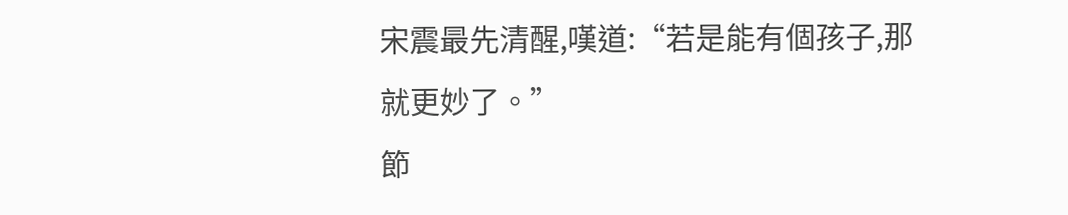宋震最先清醒,嘆道:“若是能有個孩子,那就更妙了。”
節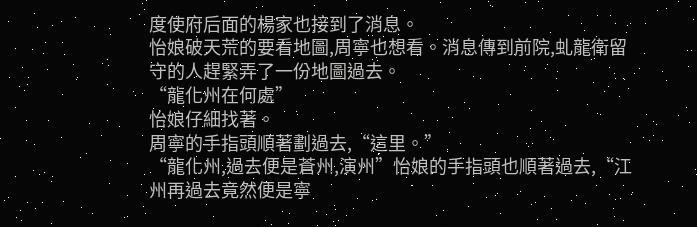度使府后面的楊家也接到了消息。
怡娘破天荒的要看地圖,周寧也想看。消息傳到前院,虬龍衛留守的人趕緊弄了一份地圖過去。
“龍化州在何處”
怡娘仔細找著。
周寧的手指頭順著劃過去,“這里。”
“龍化州,過去便是蒼州,演州”怡娘的手指頭也順著過去,“江州再過去竟然便是寧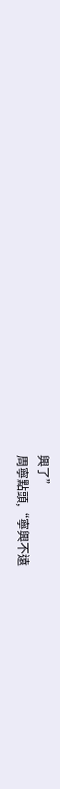興了”
周寧點頭,“寧興不遠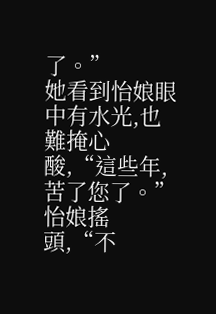了。”
她看到怡娘眼中有水光,也難掩心酸,“這些年,苦了您了。”
怡娘搖頭,“不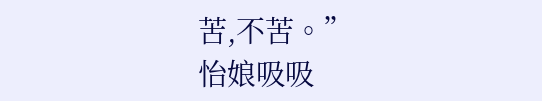苦,不苦。”
怡娘吸吸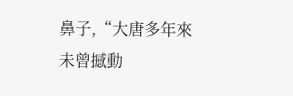鼻子,“大唐多年來未曾撼動